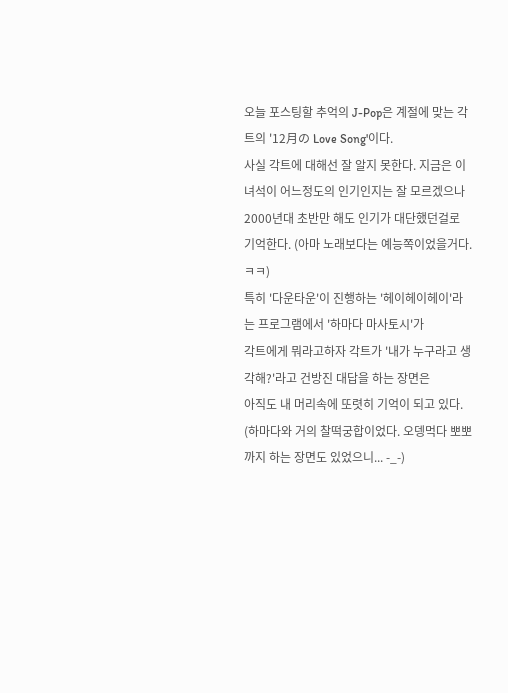오늘 포스팅할 추억의 J-Pop은 계절에 맞는 각트의 '12月の Love Song'이다.
사실 각트에 대해선 잘 알지 못한다. 지금은 이녀석이 어느정도의 인기인지는 잘 모르겠으나
2000년대 초반만 해도 인기가 대단했던걸로 기억한다. (아마 노래보다는 예능쪽이었을거다. ㅋㅋ)
특히 '다운타운'이 진행하는 '헤이헤이헤이'라는 프로그램에서 '하마다 마사토시'가
각트에게 뭐라고하자 각트가 '내가 누구라고 생각해?'라고 건방진 대답을 하는 장면은
아직도 내 머리속에 또렷히 기억이 되고 있다.
(하마다와 거의 찰떡궁합이었다. 오뎅먹다 뽀뽀까지 하는 장면도 있었으니... -_-)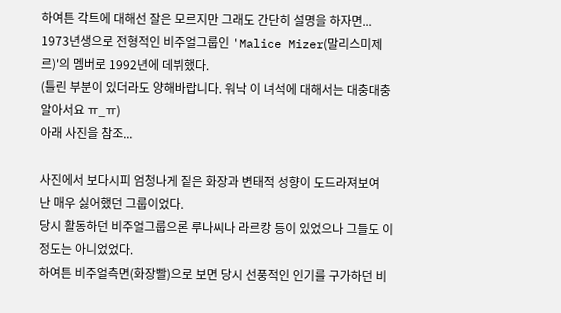하여튼 각트에 대해선 잘은 모르지만 그래도 간단히 설명을 하자면...
1973년생으로 전형적인 비주얼그룹인 'Malice Mizer(말리스미제르)'의 멤버로 1992년에 데뷔했다.
(틀린 부분이 있더라도 양해바랍니다. 워낙 이 녀석에 대해서는 대충대충 알아서요 ㅠ_ㅠ)
아래 사진을 참조...

사진에서 보다시피 엄청나게 짙은 화장과 변태적 성향이 도드라져보여
난 매우 싫어했던 그룹이었다.
당시 활동하던 비주얼그룹으론 루나씨나 라르캉 등이 있었으나 그들도 이정도는 아니었었다.
하여튼 비주얼측면(화장빨)으로 보면 당시 선풍적인 인기를 구가하던 비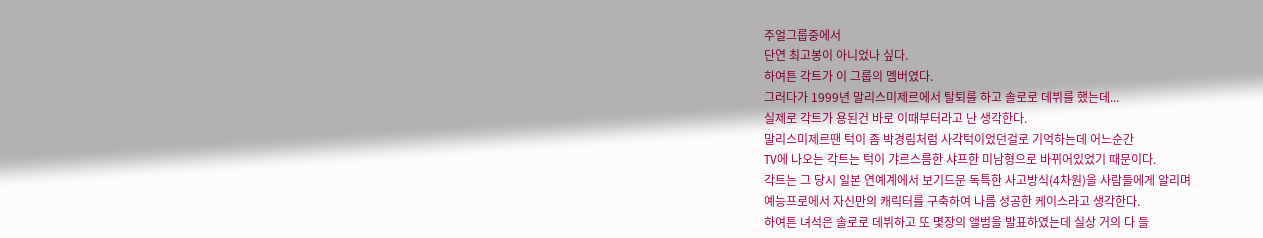주얼그룹중에서
단연 최고봉이 아니었나 싶다.
하여튼 각트가 이 그룹의 멤버였다.
그러다가 1999년 말리스미제르에서 탈퇴를 하고 솔로로 데뷔를 했는데...
실제로 각트가 용된건 바로 이때부터라고 난 생각한다.
말리스미제르땐 턱이 좀 박경림처럼 사각턱이었던걸로 기억하는데 어느순간
TV에 나오는 각트는 턱이 갸르스름한 샤프한 미남형으로 바뀌어있었기 때문이다.
각트는 그 당시 일본 연예계에서 보기드문 독특한 사고방식(4차원)을 사람들에게 알리며
예능프로에서 자신만의 캐릭터를 구축하여 나름 성공한 케이스라고 생각한다.
하여튼 녀석은 솔로로 데뷔하고 또 몇장의 앨범을 발표하였는데 실상 거의 다 들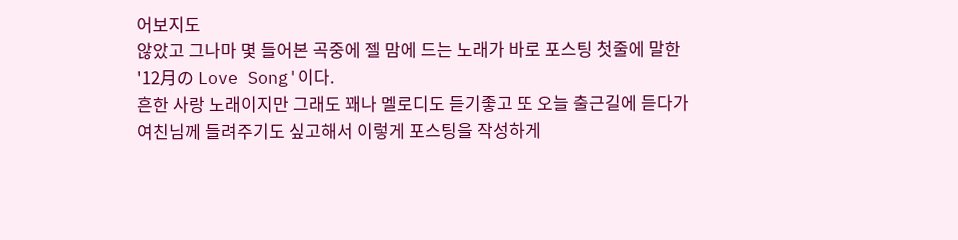어보지도
않았고 그나마 몇 들어본 곡중에 젤 맘에 드는 노래가 바로 포스팅 첫줄에 말한
'12月の Love Song'이다.
흔한 사랑 노래이지만 그래도 꽤나 멜로디도 듣기좋고 또 오늘 출근길에 듣다가
여친님께 들려주기도 싶고해서 이렇게 포스팅을 작성하게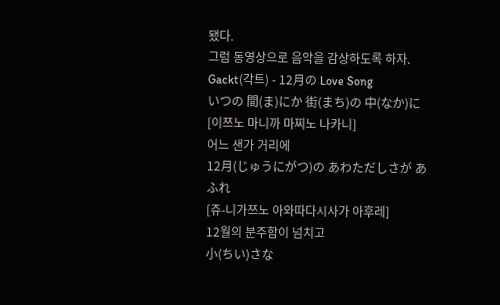됐다.
그럼 동영상으로 음악을 감상하도록 하자.
Gackt(각트) - 12月の Love Song
いつの 間(ま)にか 街(まち)の 中(なか)に
[이쯔노 마니까 마찌노 나카니]
어느 샌가 거리에
12月(じゅうにがつ)の あわただしさが あふれ
[쥬-니가쯔노 아와따다시사가 아후레]
12월의 분주함이 넘치고
小(ちい)さな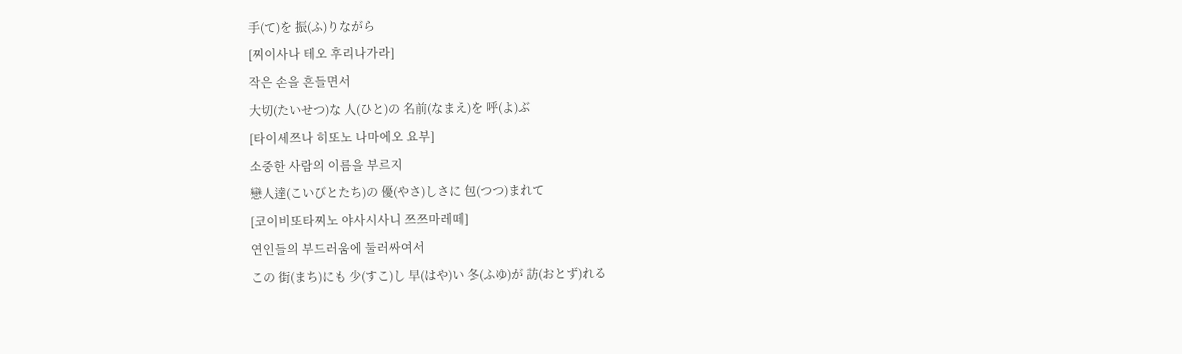手(て)を 振(ふ)りながら
[찌이사나 테오 후리나가라]
작은 손을 흔들면서
大切(たいせつ)な 人(ひと)の 名前(なまえ)を 呼(よ)ぶ
[타이세쯔나 히또노 나마에오 요부]
소중한 사람의 이름을 부르지
戀人達(こいびとたち)の 優(やさ)しさに 包(つつ)まれて
[코이비또타찌노 야사시사니 쯔쯔마레떼]
연인들의 부드러움에 둘러싸여서
この 街(まち)にも 少(すこ)し 早(はや)い 冬(ふゆ)が 訪(おとず)れる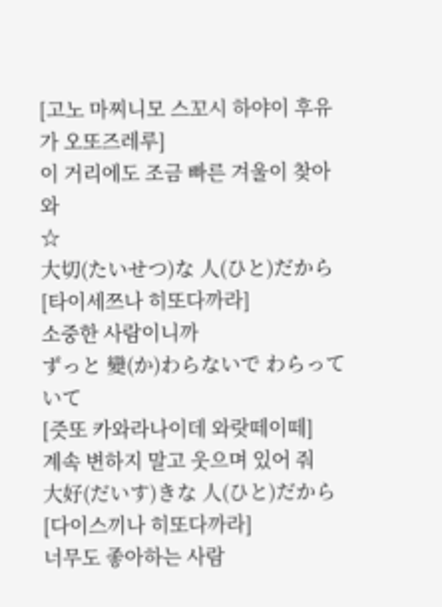[고노 마찌니모 스꼬시 하야이 후유가 오또즈레루]
이 거리에도 조금 빠른 겨울이 찾아 와
☆
大切(たいせつ)な 人(ひと)だから
[타이세쯔나 히또다까라]
소중한 사람이니까
ずっと 變(か)わらないで わらっていて
[즛또 카와라나이데 와랏떼이떼]
계속 변하지 말고 웃으며 있어 줘
大好(だいす)きな 人(ひと)だから
[다이스끼나 히또다까라]
너무도 좋아하는 사람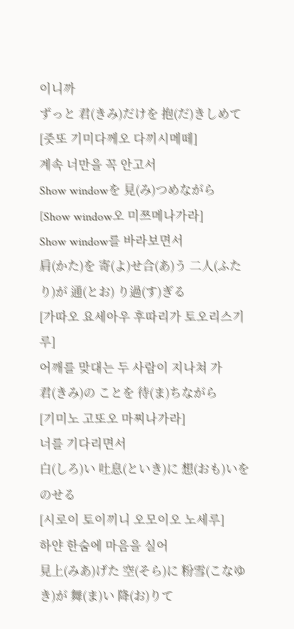이니까
ずっと 君(きみ)だけを 抱(だ)きしめて
[즛또 기미다께오 다끼시메떼]
계속 너만을 꼭 안고서
Show windowを 見(み)つめながら
[Show window오 미쯔메나가라]
Show window를 바라보면서
肩(かた)を 寄(よ)せ合(あ)う 二人(ふたり)が 通(とお) り過(す)ぎる
[가따오 요세아우 후따리가 토오리스기루]
어깨를 맞대는 두 사람이 지나쳐 가
君(きみ)の ことを 待(ま)ちながら
[기미노 고또오 마찌나가라]
너를 기다리면서
白(しろ)い 吐息(といき)に 想(おも)いを のせる
[시로이 토이끼니 오모이오 노세루]
하얀 한숨에 마음을 실어
見上(みあ)げた 空(そら)に 粉雪(こなゆき)が 舞(ま)い 降(お)りて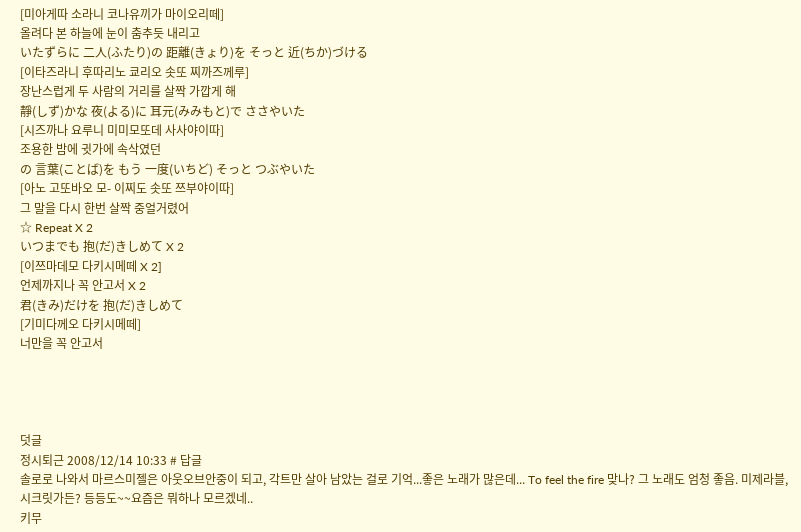[미아게따 소라니 코나유끼가 마이오리떼]
올려다 본 하늘에 눈이 춤추듯 내리고
いたずらに 二人(ふたり)の 距離(きょり)を そっと 近(ちか)づける
[이타즈라니 후따리노 쿄리오 솟또 찌까즈께루]
장난스럽게 두 사람의 거리를 살짝 가깝게 해
靜(しず)かな 夜(よる)に 耳元(みみもと)で ささやいた
[시즈까나 요루니 미미모또데 사사야이따]
조용한 밤에 귓가에 속삭였던
の 言葉(ことば)を もう 一度(いちど) そっと つぶやいた
[아노 고또바오 모- 이찌도 솟또 쯔부야이따]
그 말을 다시 한번 살짝 중얼거렸어
☆ Repeat X 2
いつまでも 抱(だ)きしめて X 2
[이쯔마데모 다키시메떼 X 2]
언제까지나 꼭 안고서 X 2
君(きみ)だけを 抱(だ)きしめて
[기미다께오 다키시메떼]
너만을 꼭 안고서




덧글
정시퇴근 2008/12/14 10:33 # 답글
솔로로 나와서 마르스미젤은 아웃오브안중이 되고, 각트만 살아 남았는 걸로 기억...좋은 노래가 많은데... To feel the fire 맞나? 그 노래도 엄청 좋음. 미제라블, 시크릿가든? 등등도~~요즘은 뭐하나 모르겠네..
키무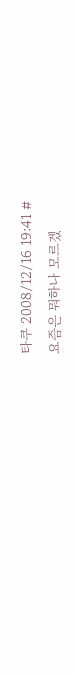타쿠 2008/12/16 19:41 #
요즘은 뭐하나 모르겠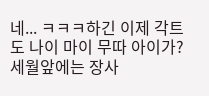네... ㅋㅋㅋ하긴 이제 각트도 나이 마이 무따 아이가?
세월앞에는 장사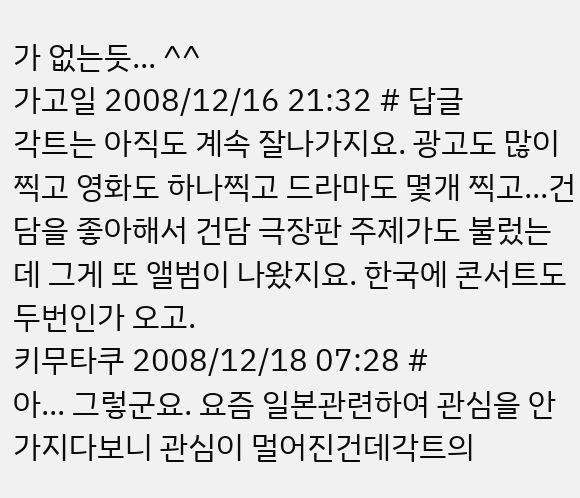가 없는듯... ^^
가고일 2008/12/16 21:32 # 답글
각트는 아직도 계속 잘나가지요. 광고도 많이 찍고 영화도 하나찍고 드라마도 몇개 찍고...건담을 좋아해서 건담 극장판 주제가도 불렀는데 그게 또 앨범이 나왔지요. 한국에 콘서트도 두번인가 오고.
키무타쿠 2008/12/18 07:28 #
아... 그렇군요. 요즘 일본관련하여 관심을 안가지다보니 관심이 멀어진건데각트의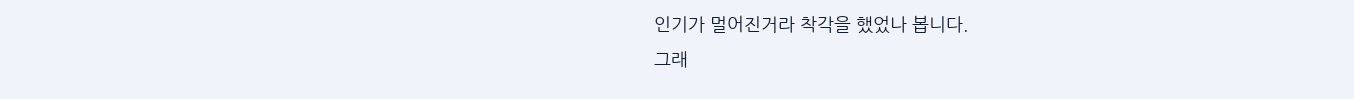인기가 멀어진거라 착각을 했었나 봅니다.
그래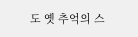도 옛 추억의 스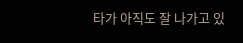타가 아직도 잘 나가고 있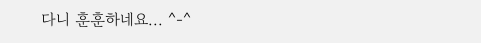다니 훈훈하네요... ^-^